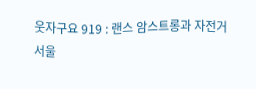웃자구요 919 : 랜스 암스트롱과 자전거
서울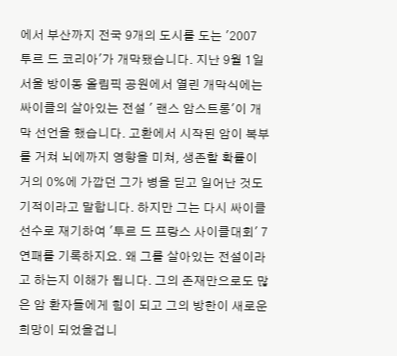에서 부산까지 전국 9개의 도시를 도는 '2007 투르 드 코리아'가 개막됐습니다. 지난 9월 1일 서울 방이동 올림픽 공원에서 열린 개막식에는 싸이클의 살아있는 전설 ' 랜스 암스트롱'이 개막 선언을 했습니다. 고환에서 시작된 암이 복부를 거쳐 뇌에까지 영향을 미쳐, 생존할 확률이 거의 0%에 가깝던 그가 병을 딛고 일어난 것도 기적이라고 말합니다. 하지만 그는 다시 싸이클 선수로 재기하여 '투르 드 프랑스 사이클대회' 7연패를 기록하지요. 왜 그를 살아있는 전설이라고 하는지 이해가 됩니다. 그의 존재만으로도 많은 암 환자들에게 힘이 되고 그의 방한이 새로운 희망이 되었을겁니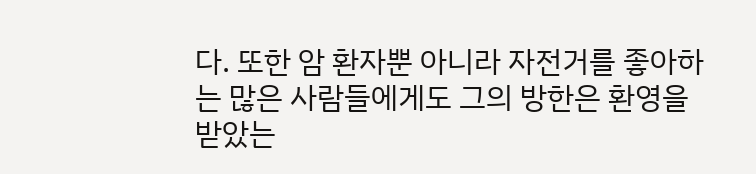다. 또한 암 환자뿐 아니라 자전거를 좋아하는 많은 사람들에게도 그의 방한은 환영을 받았는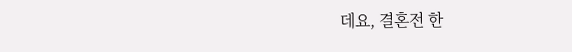데요, 결혼전 한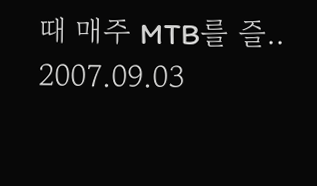때 매주 MTB를 즐..
2007.09.03